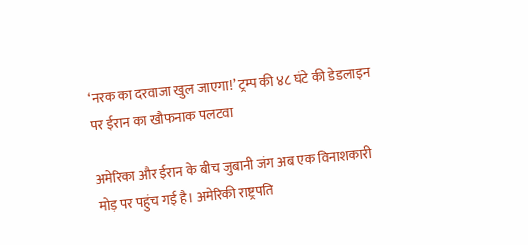‘नरक का दरवाजा खुल जाएगा!’ ट्रम्प की ४८ घंटे की डेडलाइन पर ईरान का खौफनाक पलटवा

अमेरिका और ईरान के बीच जुबानी जंग अब एक विनाशकारी मोड़ पर पहुंच गई है। अमेरिकी राष्ट्रपति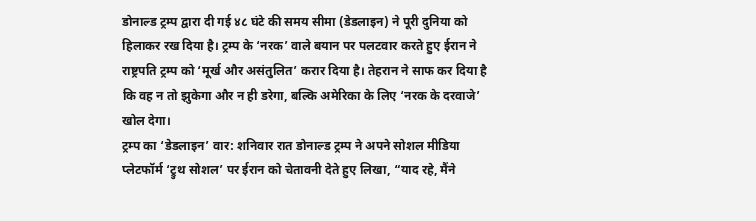डोनाल्ड ट्रम्प द्वारा दी गई ४८ घंटे की समय सीमा (डेडलाइन) ने पूरी दुनिया को हिलाकर रख दिया है। ट्रम्प के ‘नरक’ वाले बयान पर पलटवार करते हुए ईरान ने राष्ट्रपति ट्रम्प को ‘मूर्ख और असंतुलित’ करार दिया है। तेहरान ने साफ कर दिया है कि वह न तो झुकेगा और न ही डरेगा, बल्कि अमेरिका के लिए ‘नरक के दरवाजे’ खोल देगा।
ट्रम्प का ‘डेडलाइन’ वार: शनिवार रात डोनाल्ड ट्रम्प ने अपने सोशल मीडिया प्लेटफॉर्म ‘ट्रुथ सोशल’ पर ईरान को चेतावनी देते हुए लिखा, “याद रहे, मैंने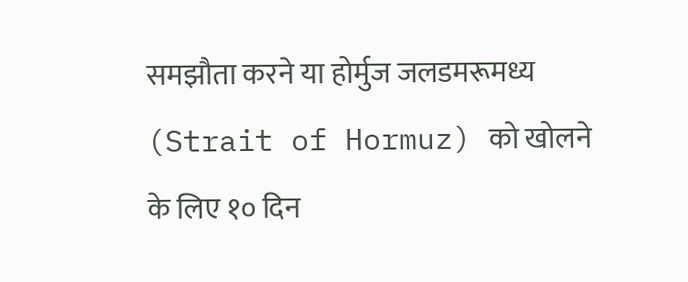समझौता करने या होर्मुज जलडमरूमध्य (Strait of Hormuz) को खोलने के लिए १० दिन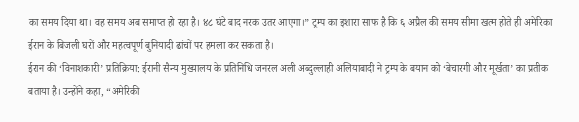का समय दिया था। वह समय अब समाप्त हो रहा है। ४८ घंटे बाद नरक उतर आएगा।” ट्रम्प का इशारा साफ है कि ६ अप्रैल की समय सीमा खत्म होते ही अमेरिका ईरान के बिजली घरों और महत्वपूर्ण बुनियादी ढांचों पर हमला कर सकता है।
ईरान की ‘विनाशकारी’ प्रतिक्रिया: ईरानी सैन्य मुख्यालय के प्रतिनिधि जनरल अली अब्दुल्लाही अलियाबादी ने ट्रम्प के बयान को ‘बेचारगी और मूर्खता’ का प्रतीक बताया है। उन्होंने कहा, “अमेरिकी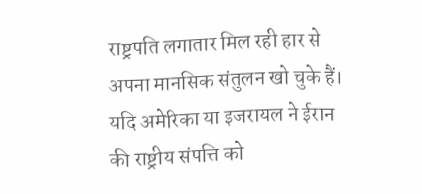राष्ट्रपति लगातार मिल रही हार से अपना मानसिक संतुलन खो चुके हैं। यदि अमेरिका या इजरायल ने ईरान की राष्ट्रीय संपत्ति को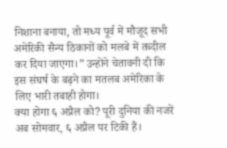निशाना बनाया, तो मध्य पूर्व में मौजूद सभी अमेरिकी सैन्य ठिकानों को मलबे में तब्दील कर दिया जाएगा।” उन्होंने चेतावनी दी कि इस संघर्ष के बढ़ने का मतलब अमेरिका के लिए भारी तबाही होगा।
क्या होगा ६ अप्रैल को? पूरी दुनिया की नजरें अब सोमवार, ६ अप्रैल पर टिकी हैं।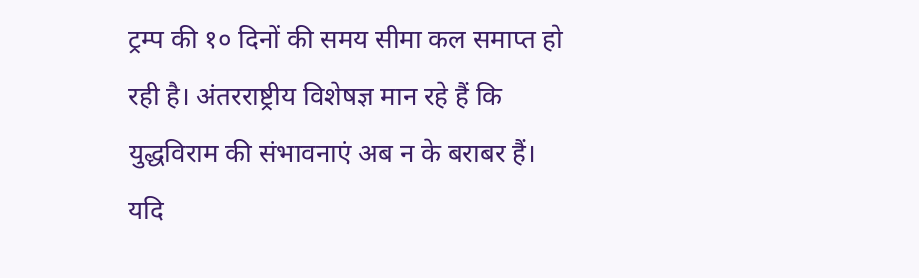ट्रम्प की १० दिनों की समय सीमा कल समाप्त हो रही है। अंतरराष्ट्रीय विशेषज्ञ मान रहे हैं कि युद्धविराम की संभावनाएं अब न के बराबर हैं। यदि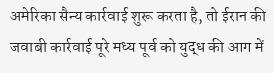अमेरिका सैन्य कार्रवाई शुरू करता है, तो ईरान की जवाबी कार्रवाई पूरे मध्य पूर्व को युद्ध की आग में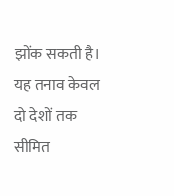झोंक सकती है। यह तनाव केवल दो देशों तक सीमित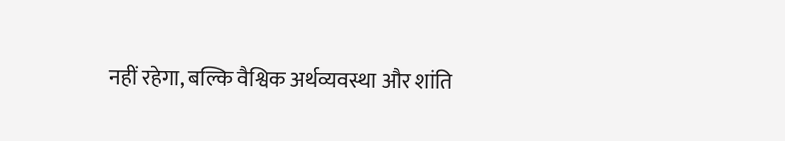नहीं रहेगा, बल्कि वैश्विक अर्थव्यवस्था और शांति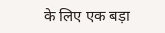के लिए एक बड़ा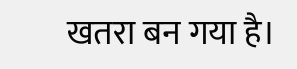खतरा बन गया है।